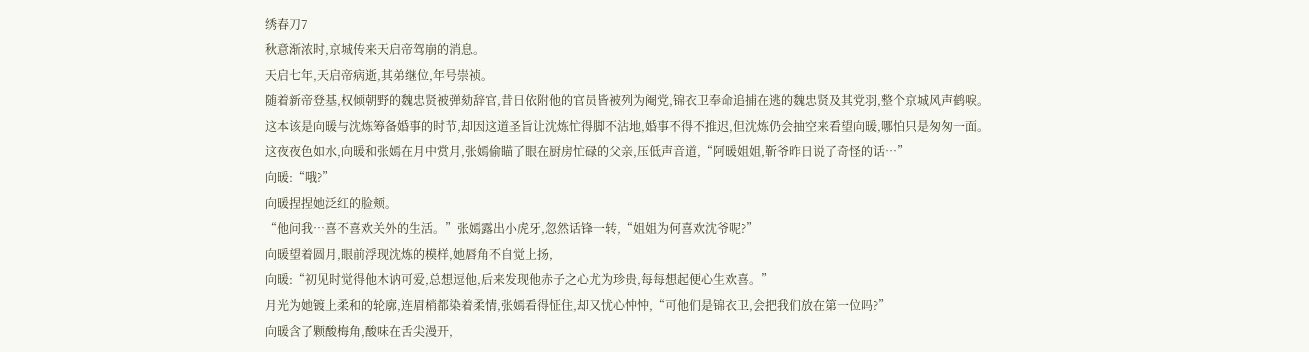绣春刀7
秋意渐浓时,京城传来天启帝驾崩的消息。
天启七年,天启帝病逝,其弟继位,年号崇祯。
随着新帝登基,权倾朝野的魏忠贤被弹劾辞官,昔日依附他的官员皆被列为阉党,锦衣卫奉命追捕在逃的魏忠贤及其党羽,整个京城风声鹤唳。
这本该是向暖与沈炼筹备婚事的时节,却因这道圣旨让沈炼忙得脚不沾地,婚事不得不推迟,但沈炼仍会抽空来看望向暖,哪怕只是匆匆一面。
这夜夜色如水,向暖和张嫣在月中赏月,张嫣偷瞄了眼在厨房忙碌的父亲,压低声音道,“阿暖姐姐,靳爷昨日说了奇怪的话…”
向暖:“哦?”
向暖捏捏她泛红的脸颊。
“他问我…喜不喜欢关外的生活。”张嫣露出小虎牙,忽然话锋一转,“姐姐为何喜欢沈爷呢?”
向暖望着圆月,眼前浮现沈炼的模样,她唇角不自觉上扬,
向暖:“初见时觉得他木讷可爱,总想逗他,后来发现他赤子之心尤为珍贵,每每想起便心生欢喜。”
月光为她镀上柔和的轮廓,连眉梢都染着柔情,张嫣看得怔住,却又忧心忡忡,“可他们是锦衣卫,会把我们放在第一位吗?”
向暖含了颗酸梅角,酸味在舌尖漫开,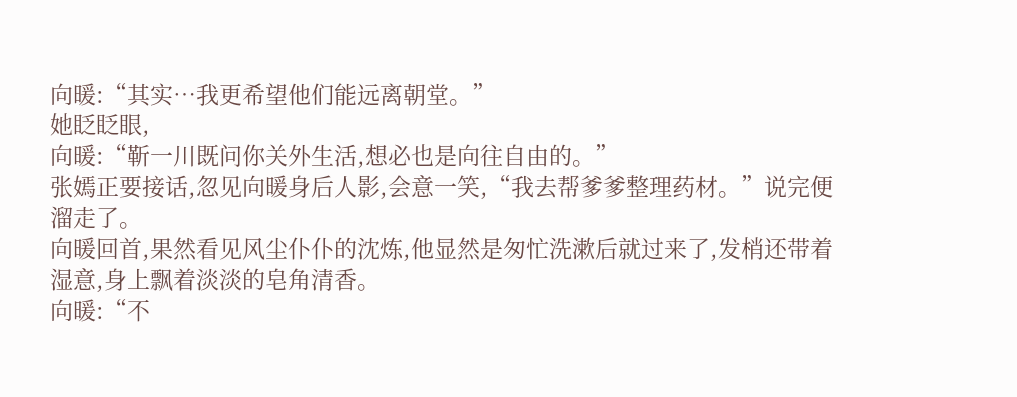向暖:“其实…我更希望他们能远离朝堂。”
她眨眨眼,
向暖:“靳一川既问你关外生活,想必也是向往自由的。”
张嫣正要接话,忽见向暖身后人影,会意一笑,“我去帮爹爹整理药材。”说完便溜走了。
向暖回首,果然看见风尘仆仆的沈炼,他显然是匆忙洗漱后就过来了,发梢还带着湿意,身上飘着淡淡的皂角清香。
向暖:“不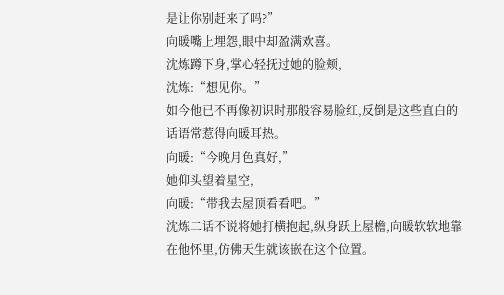是让你别赶来了吗?”
向暖嘴上埋怨,眼中却盈满欢喜。
沈炼蹲下身,掌心轻抚过她的脸颊,
沈炼:“想见你。”
如今他已不再像初识时那般容易脸红,反倒是这些直白的话语常惹得向暖耳热。
向暖:“今晚月色真好,”
她仰头望着星空,
向暖:“带我去屋顶看看吧。”
沈炼二话不说将她打横抱起,纵身跃上屋檐,向暖软软地靠在他怀里,仿佛天生就该嵌在这个位置。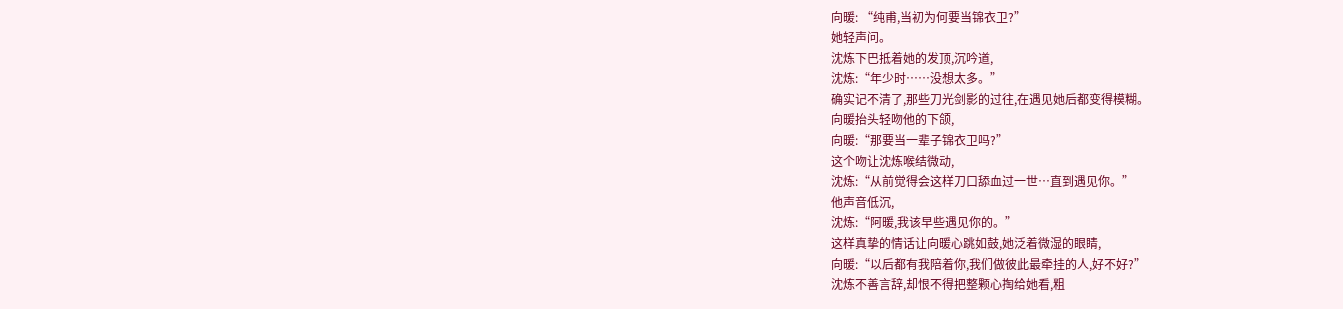向暖: “纯甫,当初为何要当锦衣卫?”
她轻声问。
沈炼下巴抵着她的发顶,沉吟道,
沈炼:“年少时……没想太多。”
确实记不清了,那些刀光剑影的过往,在遇见她后都变得模糊。
向暖抬头轻吻他的下颌,
向暖:“那要当一辈子锦衣卫吗?”
这个吻让沈炼喉结微动,
沈炼:“从前觉得会这样刀口舔血过一世…直到遇见你。”
他声音低沉,
沈炼:“阿暖,我该早些遇见你的。”
这样真挚的情话让向暖心跳如鼓,她泛着微湿的眼睛,
向暖:“以后都有我陪着你,我们做彼此最牵挂的人,好不好?”
沈炼不善言辞,却恨不得把整颗心掏给她看,粗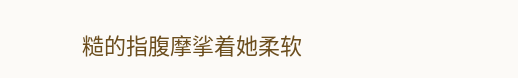糙的指腹摩挲着她柔软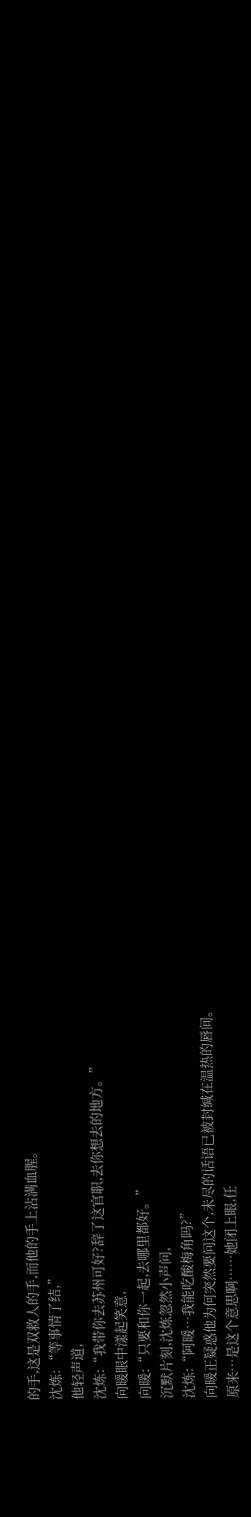的手,这是双救人的手,而他的手上沾满血腥。
沈炼: “等事情了结,”
他轻声道,
沈炼:“我带你去苏州可好?辞了这官职,去你想去的地方。”
向暖眼中漾起笑意,
向暖:“只要和你一起,去哪里都好。”
沉默片刻,沈炼忽然小声问,
沈炼:“阿暖…我能吃酸梅角吗?”
向暖正疑惑他为何突然要问这个,未尽的话语已被封缄在温热的唇间。
原来…是这个意思啊……她闭上眼,任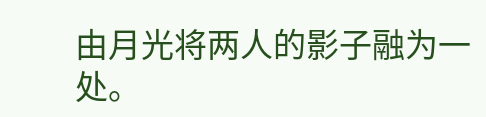由月光将两人的影子融为一处。